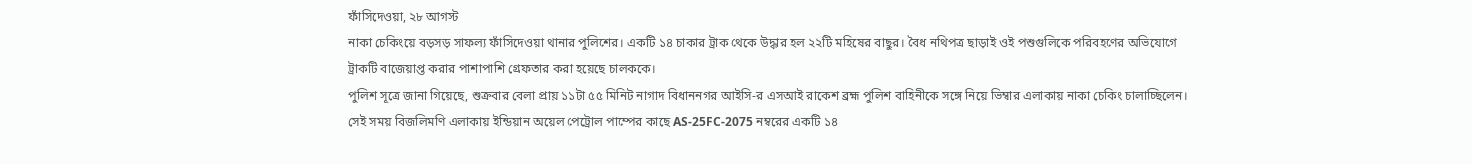ফাঁসিদেওয়া, ২৮ আগস্ট
নাকা চেকিংয়ে বড়সড় সাফল্য ফাঁসিদেওয়া থানার পুলিশের। একটি ১৪ চাকার ট্রাক থেকে উদ্ধার হল ২২টি মহিষের বাছুর। বৈধ নথিপত্র ছাড়াই ওই পশুগুলিকে পরিবহণের অভিযোগে ট্রাকটি বাজেয়াপ্ত করার পাশাপাশি গ্রেফতার করা হয়েছে চালককে।
পুলিশ সূত্রে জানা গিয়েছে, শুক্রবার বেলা প্রায় ১১টা ৫৫ মিনিট নাগাদ বিধাননগর আইসি-র এসআই রাকেশ ব্রহ্ম পুলিশ বাহিনীকে সঙ্গে নিয়ে ভিম্বার এলাকায় নাকা চেকিং চালাচ্ছিলেন। সেই সময় বিজলিমণি এলাকায় ইন্ডিয়ান অয়েল পেট্রোল পাম্পের কাছে AS-25FC-2075 নম্বরের একটি ১৪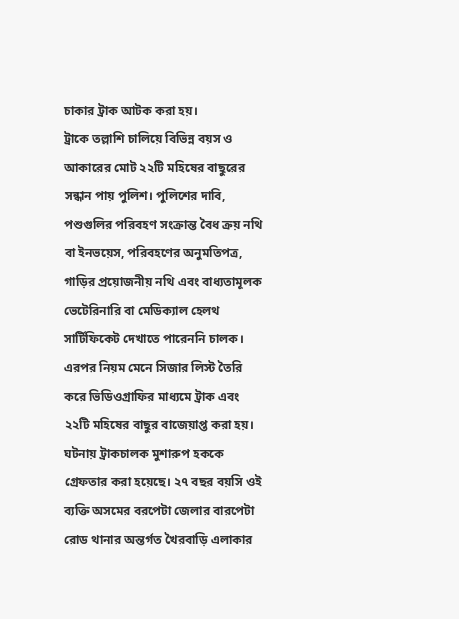চাকার ট্রাক আটক করা হয়।
ট্রাকে তল্লাশি চালিয়ে বিভিন্ন বয়স ও আকারের মোট ২২টি মহিষের বাছুরের সন্ধান পায় পুলিশ। পুলিশের দাবি, পশুগুলির পরিবহণ সংক্রান্ত বৈধ ক্রয় নথি বা ইনভয়েস, পরিবহণের অনুমতিপত্র, গাড়ির প্রয়োজনীয় নথি এবং বাধ্যতামূলক ভেটেরিনারি বা মেডিক্যাল হেলথ সার্টিফিকেট দেখাতে পারেননি চালক।
এরপর নিয়ম মেনে সিজার লিস্ট তৈরি করে ভিডিওগ্রাফির মাধ্যমে ট্রাক এবং ২২টি মহিষের বাছুর বাজেয়াপ্ত করা হয়। ঘটনায় ট্রাকচালক মুশারুপ হককে গ্রেফতার করা হয়েছে। ২৭ বছর বয়সি ওই ব্যক্তি অসমের বরপেটা জেলার বারপেটা রোড থানার অন্তর্গত খৈরবাড়ি এলাকার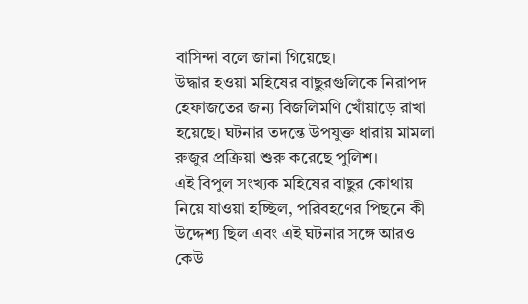বাসিন্দা বলে জানা গিয়েছে।
উদ্ধার হওয়া মহিষের বাছুরগুলিকে নিরাপদ হেফাজতের জন্য বিজলিমণি খোঁয়াড়ে রাখা হয়েছে। ঘটনার তদন্তে উপযুক্ত ধারায় মামলা রুজুর প্রক্রিয়া শুরু করেছে পুলিশ।
এই বিপুল সংখ্যক মহিষের বাছুর কোথায় নিয়ে যাওয়া হচ্ছিল, পরিবহণের পিছনে কী উদ্দেশ্য ছিল এবং এই ঘটনার সঙ্গে আরও কেউ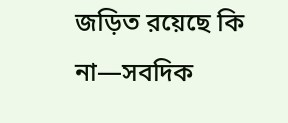জড়িত রয়েছে কি না—সবদিক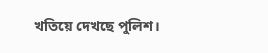খতিয়ে দেখছে পুলিশ।